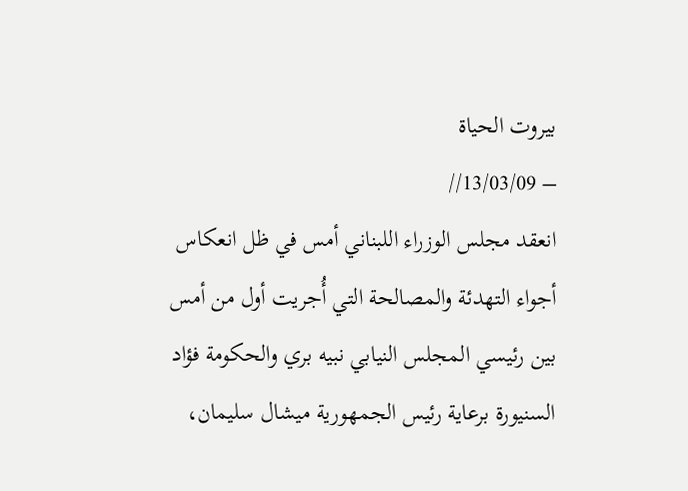بيروت الحياة
– 13/03/09//
انعقد مجلس الوزراء اللبناني أمس في ظل انعكاس أجواء التهدئة والمصالحة التي أُجريت أول من أمس بين رئيسي المجلس النيابي نبيه بري والحكومة فؤاد السنيورة برعاية رئيس الجمهورية ميشال سليمان،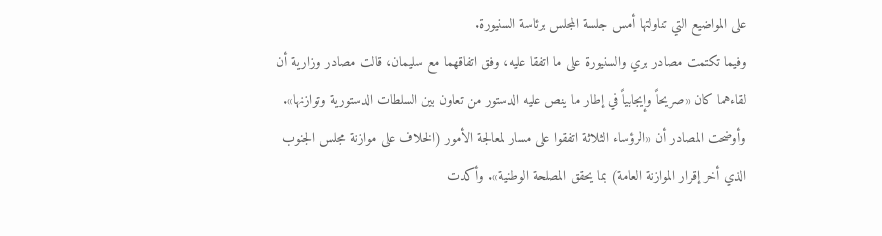على المواضيع التي تناولتها أمس جلسة المجلس برئاسة السنيورة.
وفيما تكتمت مصادر بري والسنيورة على ما اتفقا عليه، وفق اتفاقهما مع سليمان، قالت مصادر وزارية أن لقاءهما كان «صريحاً وإيجابياً في إطار ما ينص عليه الدستور من تعاون بين السلطات الدستورية وتوازنها». وأوضحت المصادر أن «الرؤساء الثلاثة اتفقوا على مسار لمعالجة الأمور (الخلاف على موازنة مجلس الجنوب الذي أخر إقرار الموازنة العامة) بما يحقق المصلحة الوطنية». وأكدت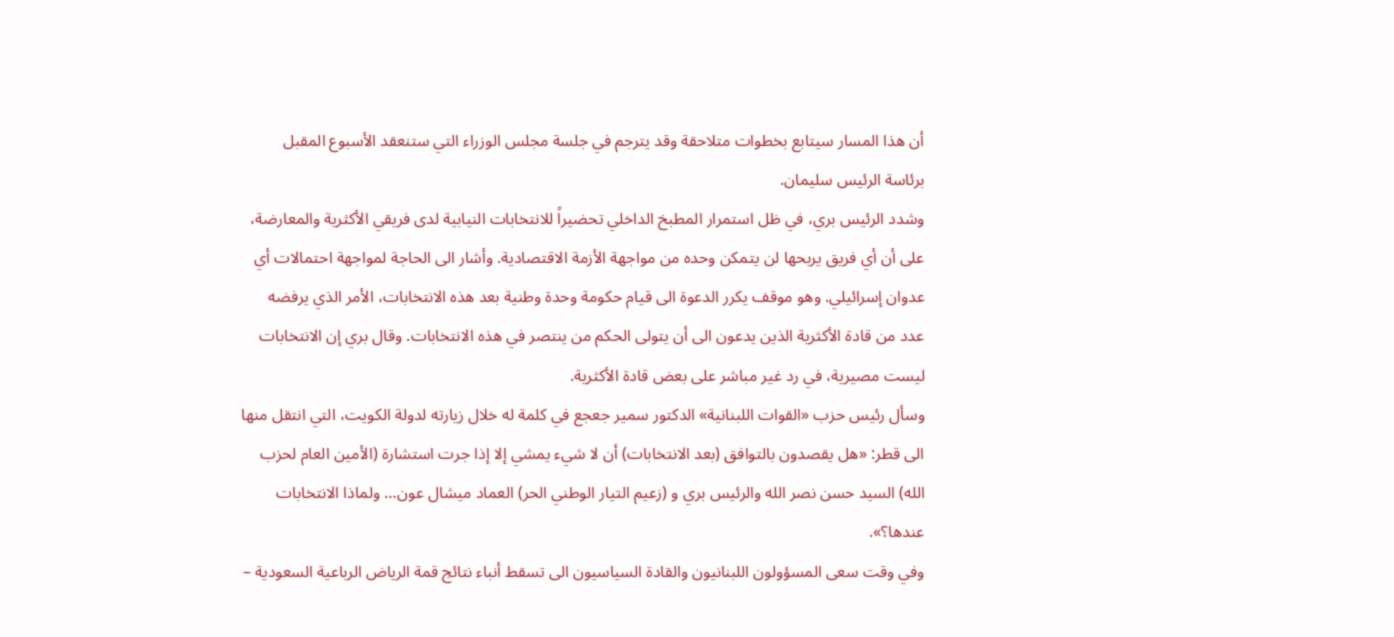أن هذا المسار سيتابع بخطوات متلاحقة وقد يترجم في جلسة مجلس الوزراء التي ستنعقد الأسبوع المقبل برئاسة الرئيس سليمان.
وشدد الرئيس بري، في ظل استمرار المطبخ الداخلي تحضيراً للانتخابات النيابية لدى فريقي الأكثرية والمعارضة، على أن أي فريق يربحها لن يتمكن وحده من مواجهة الأزمة الاقتصادية. وأشار الى الحاجة لمواجهة احتمالات أي عدوان إسرائيلي. وهو موقف يكرر الدعوة الى قيام حكومة وحدة وطنية بعد هذه الانتخابات، الأمر الذي يرفضه عدد من قادة الأكثرية الذين يدعون الى أن يتولى الحكم من ينتصر في هذه الانتخابات. وقال بري إن الانتخابات ليست مصيرية، في رد غير مباشر على بعض قادة الأكثرية.
وسأل رئيس حزب «القوات اللبنانية» الدكتور سمير جعجع في كلمة له خلال زيارته لدولة الكويت، التي انتقل منها الى قطر: «هل يقصدون بالتوافق (بعد الانتخابات) أن لا شيء يمشي إلا إذا جرت استشارة (الأمين العام لحزب الله) السيد حسن نصر الله والرئيس بري و (زعيم التيار الوطني الحر) العماد ميشال عون… ولماذا الانتخابات عندها؟».
وفي وقت سعى المسؤولون اللبنانيون والقادة السياسيون الى تسقط أنباء نتائج قمة الرياض الرباعية السعودية –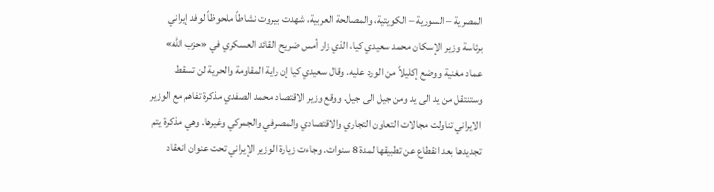المصرية – السورية – الكويتية، والمصالحة العربية، شهدت بيروت نشاطاً ملحوظاً لوفد إيراني برئاسة وزير الإسكان محمد سعيدي كيا، الذي زار أمس ضريح القائد العسكري في «حزب الله» عماد مغنية ووضع إكليلاً من الورد عليه. وقال سعيدي كيا إن راية المقاومة والحرية لن تسقط وستنتقل من يد الى يد ومن جيل الى جيل. ووقع وزير الاقتصاد محمد الصفدي مذكرة تفاهم مع الوزير الايراني تناولت مجالات التعاون التجاري والاقتصادي والمصرفي والجمركي وغيرها. وهي مذكرة يتم تجديدها بعد انقطاع عن تطبيقها لمدة 8 سنوات. وجاءت زيارة الوزير الإيراني تحت عنوان انعقاد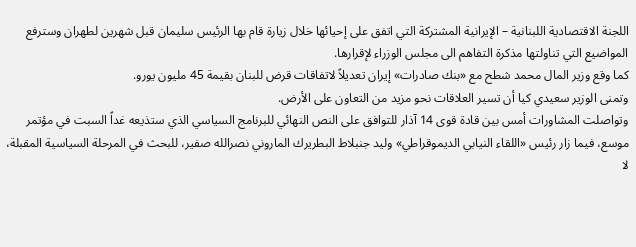اللجنة الاقتصادية اللبنانية – الإيرانية المشتركة التي اتفق على إحيائها خلال زيارة قام بها الرئيس سليمان قبل شهرين لطهران وسترفع المواضيع التي تناولتها مذكرة التفاهم الى مجلس الوزراء لإقرارها.
كما وقع وزير المال محمد شطح مع «بنك صادرات» إيران تعديلاً لاتفاقات قرض للبنان بقيمة 45 مليون يورو.
وتمنى الوزير سعيدي كيا أن تسير العلاقات نحو مزيد من التعاون على الأرض.
وتواصلت المشاورات أمس بين قادة قوى 14 آذار للتوافق على النص النهائي للبرنامج السياسي الذي ستذيعه غداً السبت في مؤتمر موسع، فيما زار رئيس «اللقاء النيابي الديموقراطي» وليد جنبلاط البطريرك الماروني نصرالله صفير، للبحث في المرحلة السياسية المقبلة، لا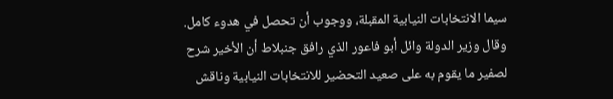سيما الانتخابات النيابية المقبلة، ووجوب أن تحصل في هدوء كامل. وقال وزير الدولة وائل أبو فاعور الذي رافق جنبلاط أن الأخير شرح لصفير ما يقوم به على صعيد التحضير للانتخابات النيابية وناقش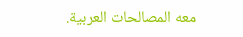معه المصالحات العربية.